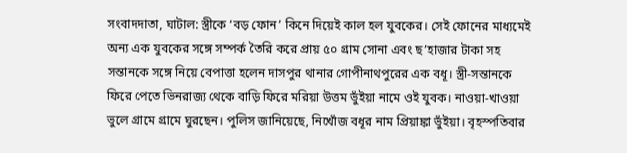সংবাদদাতা, ঘাটাল: স্ত্রীকে ‘বড় ফোন’ কিনে দিয়েই কাল হল যুবকের। সেই ফোনের মাধ্যমেই অন্য এক যুবকের সঙ্গে সম্পর্ক তৈরি করে প্রায় ৫০ গ্রাম সোনা এবং ছ’হাজার টাকা সহ সন্তানকে সঙ্গে নিয়ে বেপাত্তা হলেন দাসপুর থানার গোপীনাথপুরের এক বধূ। স্ত্রী-সন্তানকে ফিরে পেতে ভিনরাজ্য থেকে বাড়ি ফিরে মরিয়া উত্তম ভুঁইয়া নামে ওই যুবক। নাওয়া-খাওয়া ভুলে গ্রামে গ্রামে ঘুরছেন। পুলিস জানিয়েছে, নিখোঁজ বধূর নাম প্রিয়াঙ্কা ভুঁইয়া। বৃহস্পতিবার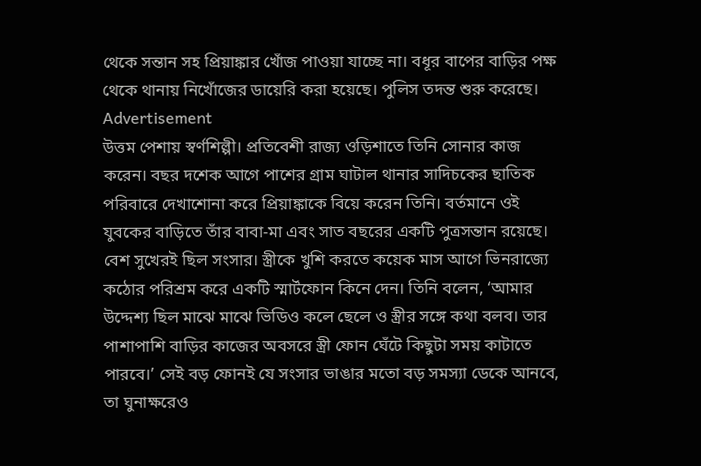থেকে সন্তান সহ প্রিয়াঙ্কার খোঁজ পাওয়া যাচ্ছে না। বধূর বাপের বাড়ির পক্ষ থেকে থানায় নিখোঁজের ডায়েরি করা হয়েছে। পুলিস তদন্ত শুরু করেছে।
Advertisement
উত্তম পেশায় স্বর্ণশিল্পী। প্রতিবেশী রাজ্য ওড়িশাতে তিনি সোনার কাজ করেন। বছর দশেক আগে পাশের গ্রাম ঘাটাল থানার সাদিচকের ছাতিক পরিবারে দেখাশোনা করে প্রিয়াঙ্কাকে বিয়ে করেন তিনি। বর্তমানে ওই যুবকের বাড়িতে তাঁর বাবা-মা এবং সাত বছরের একটি পুত্রসন্তান রয়েছে। বেশ সুখেরই ছিল সংসার। স্ত্রীকে খুশি করতে কয়েক মাস আগে ভিনরাজ্যে কঠোর পরিশ্রম করে একটি স্মার্টফোন কিনে দেন। তিনি বলেন, ‘আমার উদ্দেশ্য ছিল মাঝে মাঝে ভিডিও কলে ছেলে ও স্ত্রীর সঙ্গে কথা বলব। তার পাশাপাশি বাড়ির কাজের অবসরে স্ত্রী ফোন ঘেঁটে কিছুটা সময় কাটাতে পারবে।’ সেই বড় ফোনই যে সংসার ভাঙার মতো বড় সমস্যা ডেকে আনবে, তা ঘুনাক্ষরেও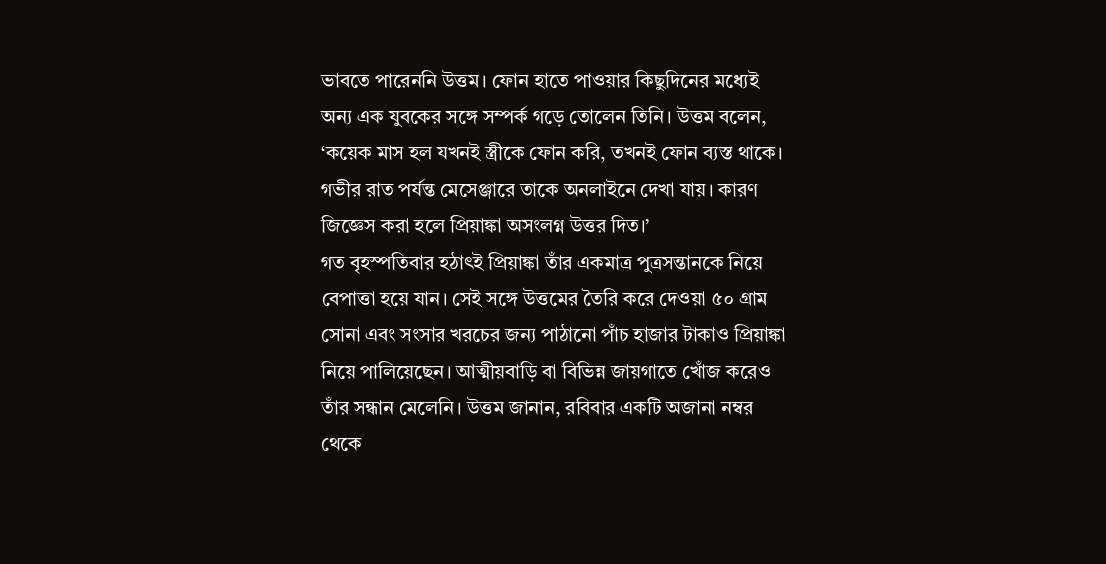ভাবতে পারেননি উত্তম। ফোন হাতে পাওয়ার কিছুদিনের মধ্যেই অন্য এক যুবকের সঙ্গে সম্পর্ক গড়ে তোলেন তিনি। উত্তম বলেন, ‘কয়েক মাস হল যখনই স্ত্রীকে ফোন করি, তখনই ফোন ব্যস্ত থাকে। গভীর রাত পর্যন্ত মেসেঞ্জারে তাকে অনলাইনে দেখা যায়। কারণ জিজ্ঞেস করা হলে প্রিয়াঙ্কা অসংলগ্ন উত্তর দিত।’
গত বৃহস্পতিবার হঠাৎই প্রিয়াঙ্কা তাঁর একমাত্র পুত্রসন্তানকে নিয়ে বেপাত্তা হয়ে যান। সেই সঙ্গে উত্তমের তৈরি করে দেওয়া ৫০ গ্রাম সোনা এবং সংসার খরচের জন্য পাঠানো পাঁচ হাজার টাকাও প্রিয়াঙ্কা নিয়ে পালিয়েছেন। আত্মীয়বাড়ি বা বিভিন্ন জায়গাতে খোঁজ করেও তাঁর সন্ধান মেলেনি। উত্তম জানান, রবিবার একটি অজানা নম্বর থেকে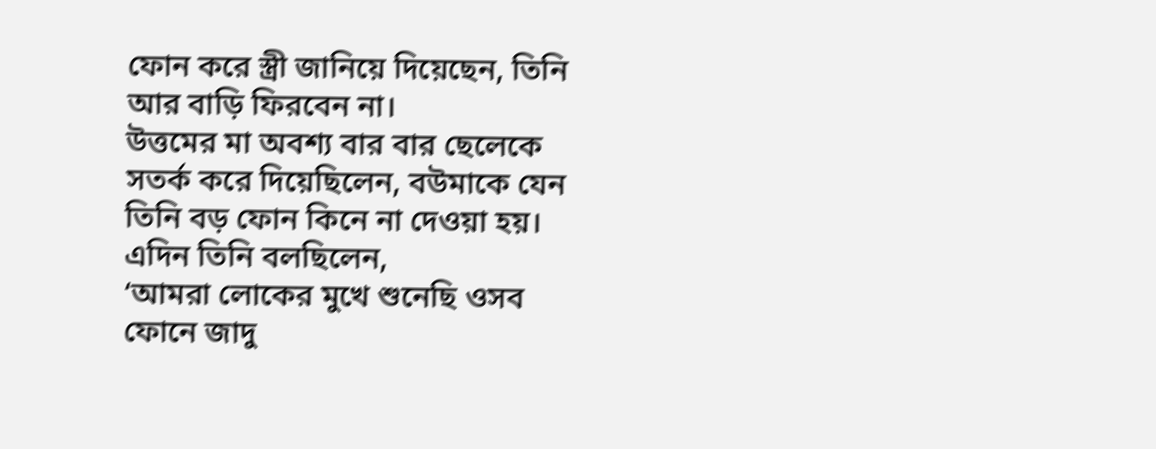ফোন করে স্ত্রী জানিয়ে দিয়েছেন, তিনি আর বাড়ি ফিরবেন না।
উত্তমের মা অবশ্য বার বার ছেলেকে সতর্ক করে দিয়েছিলেন, বউমাকে যেন তিনি বড় ফোন কিনে না দেওয়া হয়। এদিন তিনি বলছিলেন,
‘আমরা লোকের মুখে শুনেছি ওসব ফোনে জাদু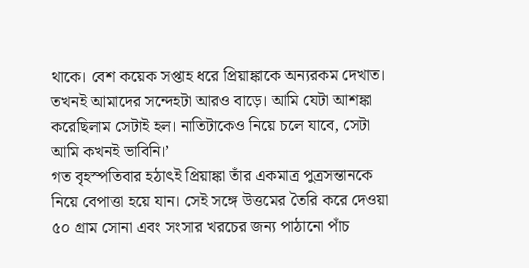থাকে। বেশ কয়েক সপ্তাহ ধরে প্রিয়াঙ্কাকে অন্যরকম দেখাত। তখনই আমাদের সন্দেহটা আরও বাড়ে। আমি যেটা আশঙ্কা করেছিলাম সেটাই হল। নাতিটাকেও নিয়ে চলে যাবে, সেটা আমি কখনই ভাবিনি।’
গত বৃহস্পতিবার হঠাৎই প্রিয়াঙ্কা তাঁর একমাত্র পুত্রসন্তানকে নিয়ে বেপাত্তা হয়ে যান। সেই সঙ্গে উত্তমের তৈরি করে দেওয়া ৫০ গ্রাম সোনা এবং সংসার খরচের জন্য পাঠানো পাঁচ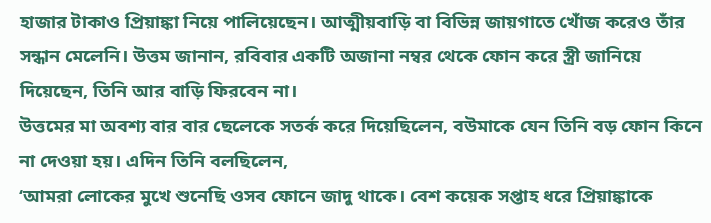হাজার টাকাও প্রিয়াঙ্কা নিয়ে পালিয়েছেন। আত্মীয়বাড়ি বা বিভিন্ন জায়গাতে খোঁজ করেও তাঁর সন্ধান মেলেনি। উত্তম জানান, রবিবার একটি অজানা নম্বর থেকে ফোন করে স্ত্রী জানিয়ে দিয়েছেন, তিনি আর বাড়ি ফিরবেন না।
উত্তমের মা অবশ্য বার বার ছেলেকে সতর্ক করে দিয়েছিলেন, বউমাকে যেন তিনি বড় ফোন কিনে না দেওয়া হয়। এদিন তিনি বলছিলেন,
‘আমরা লোকের মুখে শুনেছি ওসব ফোনে জাদু থাকে। বেশ কয়েক সপ্তাহ ধরে প্রিয়াঙ্কাকে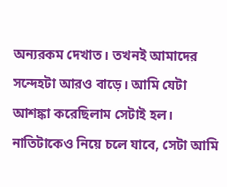অন্যরকম দেখাত। তখনই আমাদের সন্দেহটা আরও বাড়ে। আমি যেটা আশঙ্কা করেছিলাম সেটাই হল। নাতিটাকেও নিয়ে চলে যাবে, সেটা আমি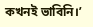কখনই ভাবিনি।’